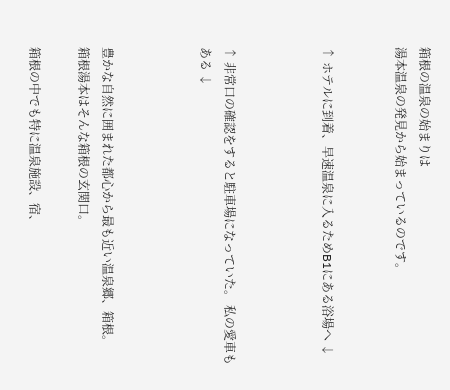箱根の温泉の始まりは
湯本温泉の発見から始まっているのです。


↑ ホテルに到着、早速温泉に入るためB1にある浴場へ ↓



↑ 非常口の確認をすると駐車場になっていた。 私の愛車もある ↓



豊かな自然に囲まれた都心から最も近い温泉郷、箱根。
箱根湯本はそんな箱根の玄関口。

箱根の中でも特に温泉施設、宿、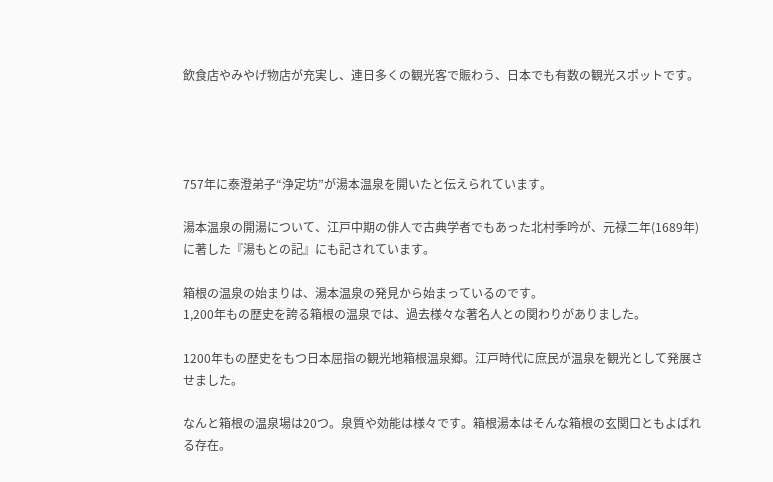飲食店やみやげ物店が充実し、連日多くの観光客で賑わう、日本でも有数の観光スポットです。




757年に泰澄弟子“浄定坊”が湯本温泉を開いたと伝えられています。

湯本温泉の開湯について、江戸中期の俳人で古典学者でもあった北村季吟が、元禄二年(1689年)に著した『湯もとの記』にも記されています。

箱根の温泉の始まりは、湯本温泉の発見から始まっているのです。
1,200年もの歴史を誇る箱根の温泉では、過去様々な著名人との関わりがありました。

1200年もの歴史をもつ日本屈指の観光地箱根温泉郷。江戸時代に庶民が温泉を観光として発展させました。

なんと箱根の温泉場は20つ。泉質や効能は様々です。箱根湯本はそんな箱根の玄関口ともよばれる存在。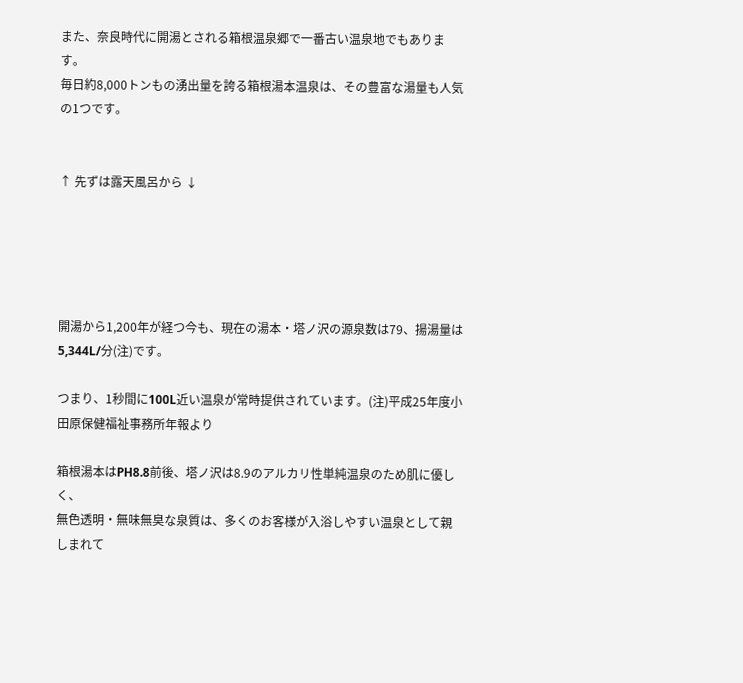また、奈良時代に開湯とされる箱根温泉郷で一番古い温泉地でもあります。
毎日約8,000トンもの湧出量を誇る箱根湯本温泉は、その豊富な湯量も人気の1つです。


↑ 先ずは露天風呂から ↓





開湯から1,200年が経つ今も、現在の湯本・塔ノ沢の源泉数は79、揚湯量は5,344L/分(注)です。

つまり、1秒間に100L近い温泉が常時提供されています。(注)平成25年度小田原保健福祉事務所年報より

箱根湯本はPH8.8前後、塔ノ沢は8.9のアルカリ性単純温泉のため肌に優しく、
無色透明・無味無臭な泉質は、多くのお客様が入浴しやすい温泉として親しまれて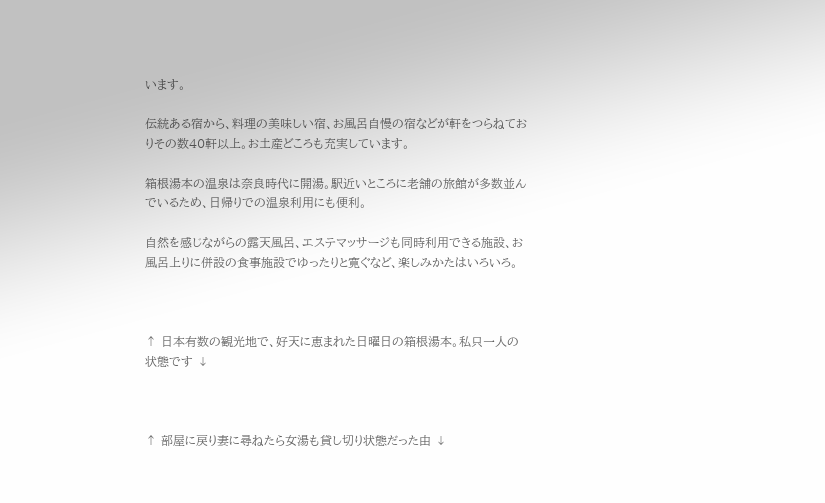います。

伝統ある宿から、料理の美味しい宿、お風呂自慢の宿などが軒をつらねておりその数40軒以上。お土産どころも充実しています。

箱根湯本の温泉は奈良時代に開湯。駅近いところに老舗の旅館が多数並んでいるため、日帰りでの温泉利用にも便利。

自然を感じながらの露天風呂、エステマッサージも同時利用できる施設、お風呂上りに併設の食事施設でゆったりと寛ぐなど、楽しみかたはいろいろ。



↑ 日本有数の観光地で、好天に恵まれた日曜日の箱根湯本。私只一人の状態です ↓



↑ 部屋に戻り妻に尋ねたら女湯も貸し切り状態だった由 ↓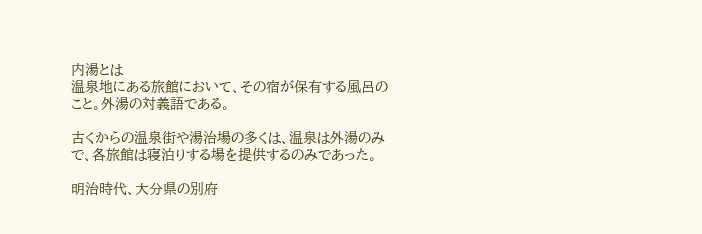内湯とは
温泉地にある旅館において、その宿が保有する風呂のこと。外湯の対義語である。

古くからの温泉街や湯治場の多くは、温泉は外湯のみで、各旅館は寝泊りする場を提供するのみであった。

明治時代、大分県の別府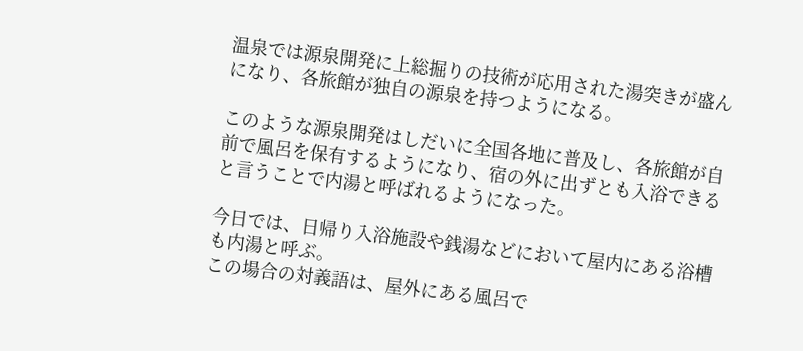温泉では源泉開発に上総掘りの技術が応用された湯突きが盛んになり、各旅館が独自の源泉を持つようになる。

このような源泉開発はしだいに全国各地に普及し、各旅館が自前で風呂を保有するようになり、宿の外に出ずとも入浴できると言うことで内湯と呼ばれるようになった。

今日では、日帰り入浴施設や銭湯などにおいて屋内にある浴槽も内湯と呼ぶ。
この場合の対義語は、屋外にある風呂で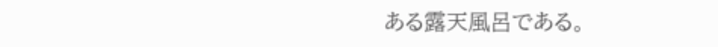ある露天風呂である。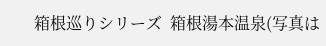箱根巡りシリーズ  箱根湯本温泉(写真は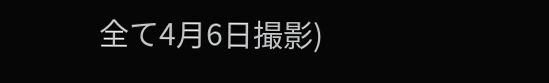全て4月6日撮影)